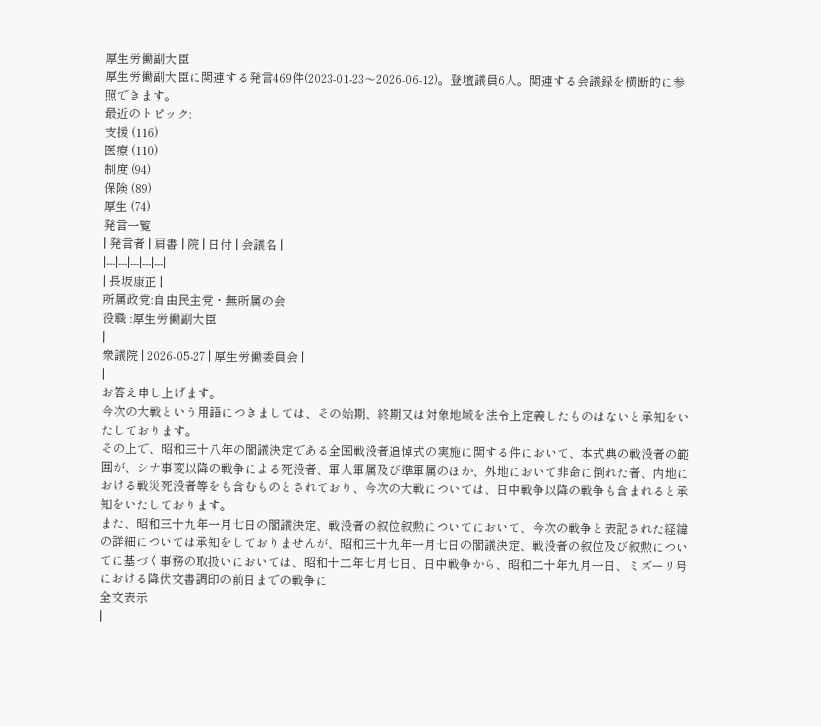厚生労働副大臣
厚生労働副大臣に関連する発言469件(2023-01-23〜2026-06-12)。登壇議員6人。関連する会議録を横断的に参照できます。
最近のトピック:
支援 (116)
医療 (110)
制度 (94)
保険 (89)
厚生 (74)
発言一覧
| 発言者 | 肩書 | 院 | 日付 | 会議名 |
|---|---|---|---|---|
| 長坂康正 |
所属政党:自由民主党・無所属の会
役職 :厚生労働副大臣
|
衆議院 | 2026-05-27 | 厚生労働委員会 |
|
お答え申し上げます。
今次の大戦という用語につきましては、その始期、終期又は対象地域を法令上定義したものはないと承知をいたしております。
その上で、昭和三十八年の閣議決定である全国戦没者追悼式の実施に関する件において、本式典の戦没者の範囲が、シナ事変以降の戦争による死没者、軍人軍属及び準軍属のほか、外地において非命に倒れた者、内地における戦災死没者等をも含むものとされており、今次の大戦については、日中戦争以降の戦争も含まれると承知をいたしております。
また、昭和三十九年一月七日の閣議決定、戦没者の叙位叙勲についてにおいて、今次の戦争と表記された経緯の詳細については承知をしておりませんが、昭和三十九年一月七日の閣議決定、戦没者の叙位及び叙勲についてに基づく事務の取扱いにおいては、昭和十二年七月七日、日中戦争から、昭和二十年九月一日、ミズーリ号における降伏文書調印の前日までの戦争に
全文表示
|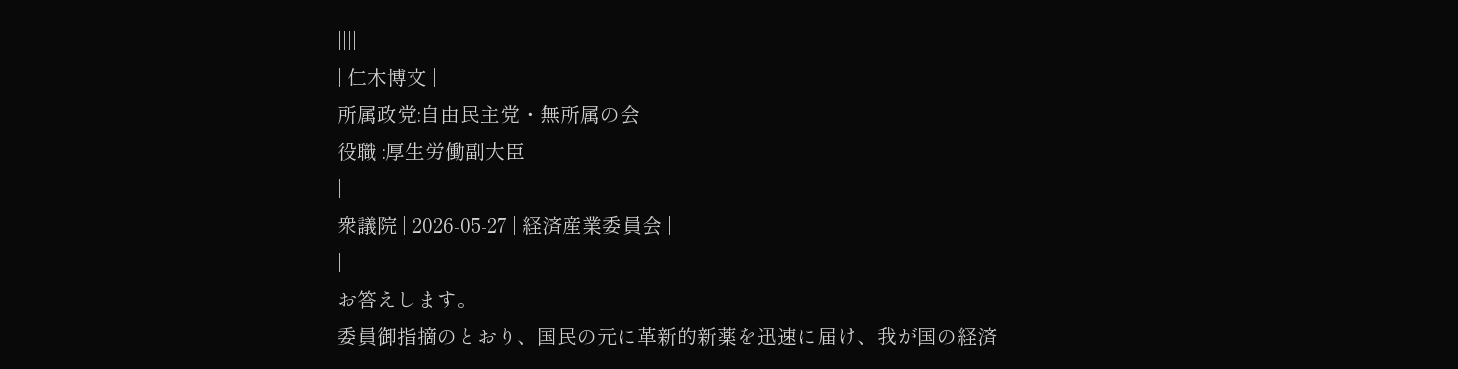||||
| 仁木博文 |
所属政党:自由民主党・無所属の会
役職 :厚生労働副大臣
|
衆議院 | 2026-05-27 | 経済産業委員会 |
|
お答えします。
委員御指摘のとおり、国民の元に革新的新薬を迅速に届け、我が国の経済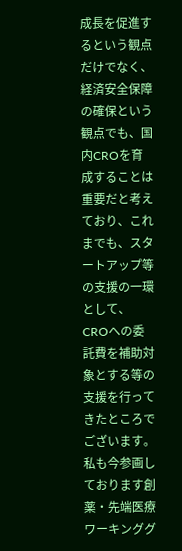成長を促進するという観点だけでなく、経済安全保障の確保という観点でも、国内CROを育成することは重要だと考えており、これまでも、スタートアップ等の支援の一環として、CROへの委託費を補助対象とする等の支援を行ってきたところでございます。
私も今参画しております創薬・先端医療ワーキンググ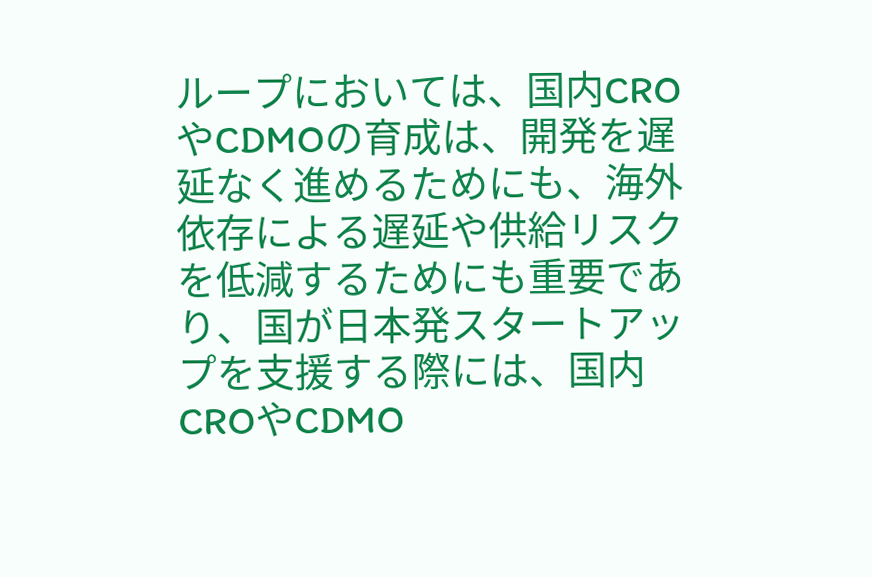ループにおいては、国内CROやCDMOの育成は、開発を遅延なく進めるためにも、海外依存による遅延や供給リスクを低減するためにも重要であり、国が日本発スタートアップを支援する際には、国内CROやCDMO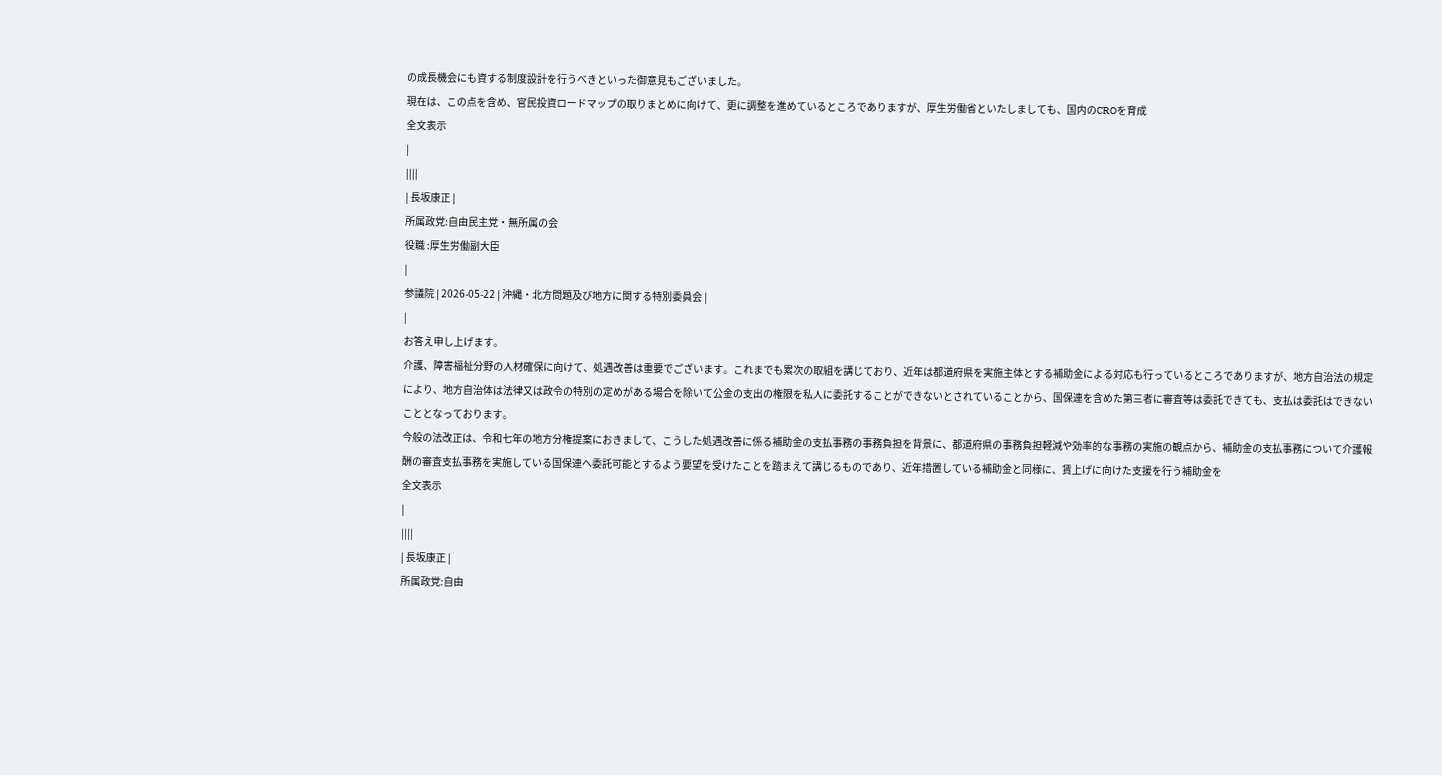の成長機会にも資する制度設計を行うべきといった御意見もございました。
現在は、この点を含め、官民投資ロードマップの取りまとめに向けて、更に調整を進めているところでありますが、厚生労働省といたしましても、国内のCROを育成
全文表示
|
||||
| 長坂康正 |
所属政党:自由民主党・無所属の会
役職 :厚生労働副大臣
|
参議院 | 2026-05-22 | 沖縄・北方問題及び地方に関する特別委員会 |
|
お答え申し上げます。
介護、障害福祉分野の人材確保に向けて、処遇改善は重要でございます。これまでも累次の取組を講じており、近年は都道府県を実施主体とする補助金による対応も行っているところでありますが、地方自治法の規定により、地方自治体は法律又は政令の特別の定めがある場合を除いて公金の支出の権限を私人に委託することができないとされていることから、国保連を含めた第三者に審査等は委託できても、支払は委託はできないこととなっております。
今般の法改正は、令和七年の地方分権提案におきまして、こうした処遇改善に係る補助金の支払事務の事務負担を背景に、都道府県の事務負担軽減や効率的な事務の実施の観点から、補助金の支払事務について介護報酬の審査支払事務を実施している国保連へ委託可能とするよう要望を受けたことを踏まえて講じるものであり、近年措置している補助金と同様に、賃上げに向けた支援を行う補助金を
全文表示
|
||||
| 長坂康正 |
所属政党:自由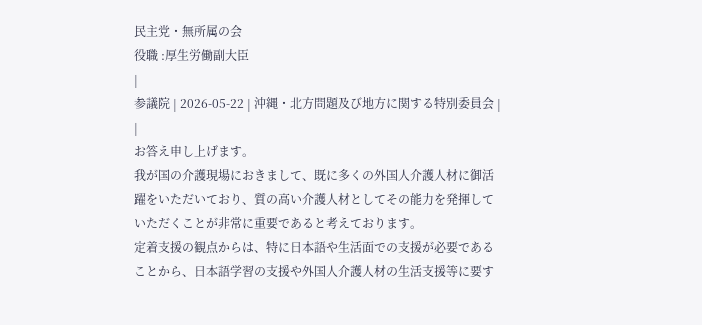民主党・無所属の会
役職 :厚生労働副大臣
|
参議院 | 2026-05-22 | 沖縄・北方問題及び地方に関する特別委員会 |
|
お答え申し上げます。
我が国の介護現場におきまして、既に多くの外国人介護人材に御活躍をいただいており、質の高い介護人材としてその能力を発揮していただくことが非常に重要であると考えております。
定着支援の観点からは、特に日本語や生活面での支援が必要であることから、日本語学習の支援や外国人介護人材の生活支援等に要す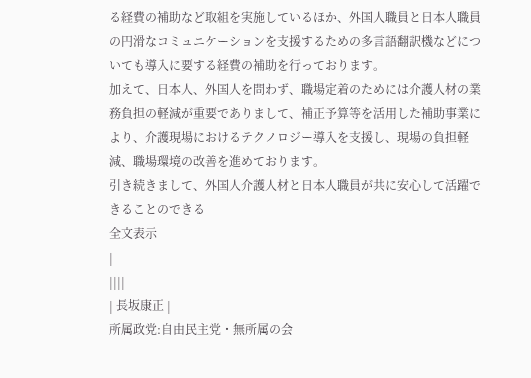る経費の補助など取組を実施しているほか、外国人職員と日本人職員の円滑なコミュニケーションを支援するための多言語翻訳機などについても導入に要する経費の補助を行っております。
加えて、日本人、外国人を問わず、職場定着のためには介護人材の業務負担の軽減が重要でありまして、補正予算等を活用した補助事業により、介護現場におけるテクノロジー導入を支援し、現場の負担軽減、職場環境の改善を進めております。
引き続きまして、外国人介護人材と日本人職員が共に安心して活躍できることのできる
全文表示
|
||||
| 長坂康正 |
所属政党:自由民主党・無所属の会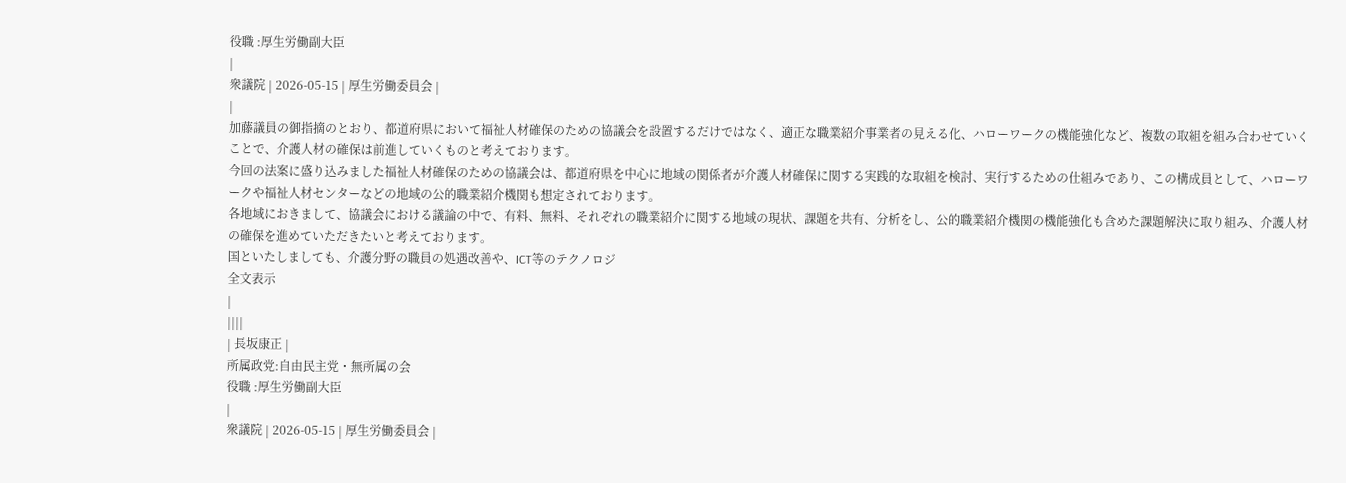役職 :厚生労働副大臣
|
衆議院 | 2026-05-15 | 厚生労働委員会 |
|
加藤議員の御指摘のとおり、都道府県において福祉人材確保のための協議会を設置するだけではなく、適正な職業紹介事業者の見える化、ハローワークの機能強化など、複数の取組を組み合わせていくことで、介護人材の確保は前進していくものと考えております。
今回の法案に盛り込みました福祉人材確保のための協議会は、都道府県を中心に地域の関係者が介護人材確保に関する実践的な取組を検討、実行するための仕組みであり、この構成員として、ハローワークや福祉人材センターなどの地域の公的職業紹介機関も想定されております。
各地域におきまして、協議会における議論の中で、有料、無料、それぞれの職業紹介に関する地域の現状、課題を共有、分析をし、公的職業紹介機関の機能強化も含めた課題解決に取り組み、介護人材の確保を進めていただきたいと考えております。
国といたしましても、介護分野の職員の処遇改善や、ICT等のテクノロジ
全文表示
|
||||
| 長坂康正 |
所属政党:自由民主党・無所属の会
役職 :厚生労働副大臣
|
衆議院 | 2026-05-15 | 厚生労働委員会 |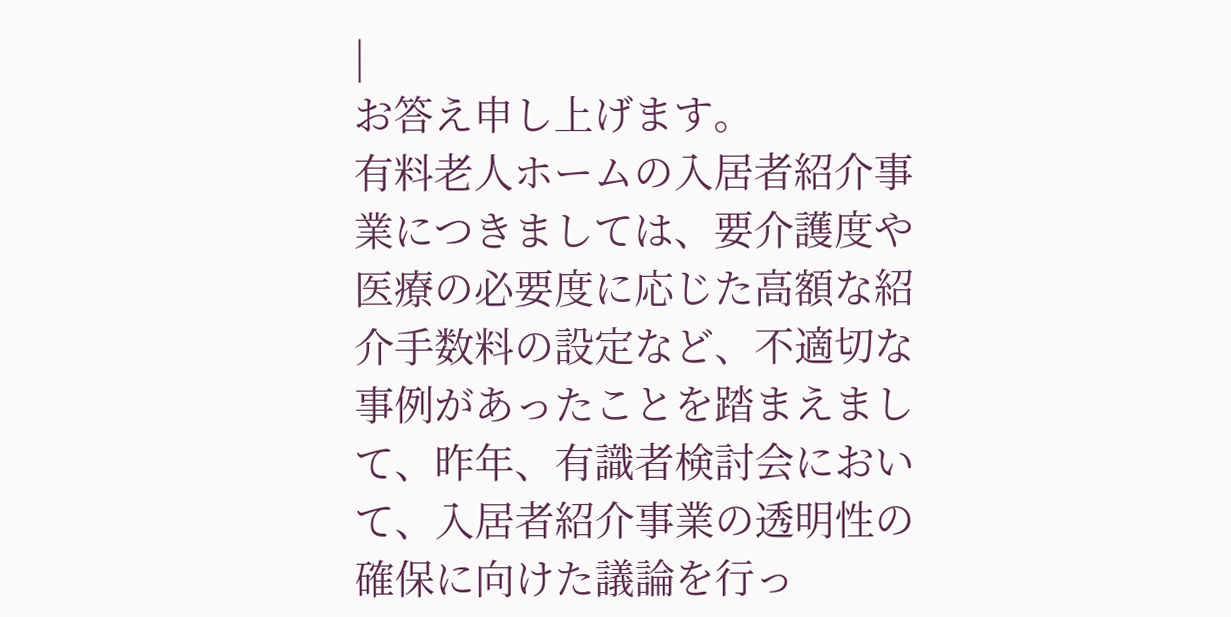|
お答え申し上げます。
有料老人ホームの入居者紹介事業につきましては、要介護度や医療の必要度に応じた高額な紹介手数料の設定など、不適切な事例があったことを踏まえまして、昨年、有識者検討会において、入居者紹介事業の透明性の確保に向けた議論を行っ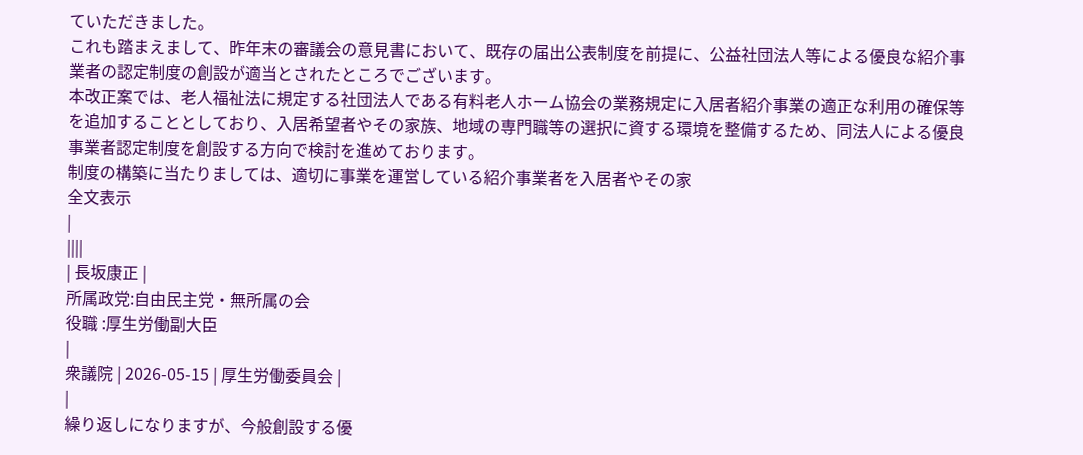ていただきました。
これも踏まえまして、昨年末の審議会の意見書において、既存の届出公表制度を前提に、公益社団法人等による優良な紹介事業者の認定制度の創設が適当とされたところでございます。
本改正案では、老人福祉法に規定する社団法人である有料老人ホーム協会の業務規定に入居者紹介事業の適正な利用の確保等を追加することとしており、入居希望者やその家族、地域の専門職等の選択に資する環境を整備するため、同法人による優良事業者認定制度を創設する方向で検討を進めております。
制度の構築に当たりましては、適切に事業を運営している紹介事業者を入居者やその家
全文表示
|
||||
| 長坂康正 |
所属政党:自由民主党・無所属の会
役職 :厚生労働副大臣
|
衆議院 | 2026-05-15 | 厚生労働委員会 |
|
繰り返しになりますが、今般創設する優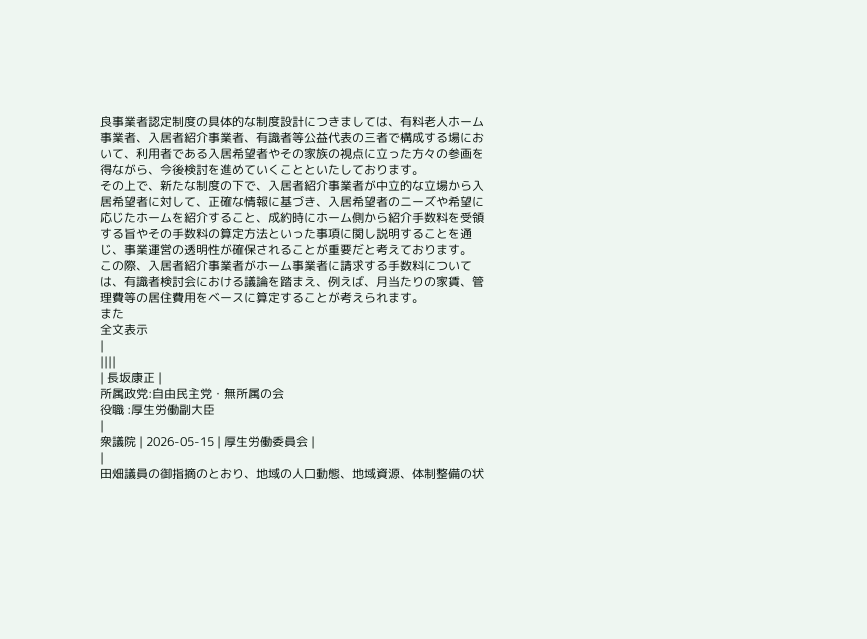良事業者認定制度の具体的な制度設計につきましては、有料老人ホーム事業者、入居者紹介事業者、有識者等公益代表の三者で構成する場において、利用者である入居希望者やその家族の視点に立った方々の参画を得ながら、今後検討を進めていくことといたしております。
その上で、新たな制度の下で、入居者紹介事業者が中立的な立場から入居希望者に対して、正確な情報に基づき、入居希望者のニーズや希望に応じたホームを紹介すること、成約時にホーム側から紹介手数料を受領する旨やその手数料の算定方法といった事項に関し説明することを通じ、事業運営の透明性が確保されることが重要だと考えております。
この際、入居者紹介事業者がホーム事業者に請求する手数料については、有識者検討会における議論を踏まえ、例えば、月当たりの家賃、管理費等の居住費用をベースに算定することが考えられます。
また
全文表示
|
||||
| 長坂康正 |
所属政党:自由民主党・無所属の会
役職 :厚生労働副大臣
|
衆議院 | 2026-05-15 | 厚生労働委員会 |
|
田畑議員の御指摘のとおり、地域の人口動態、地域資源、体制整備の状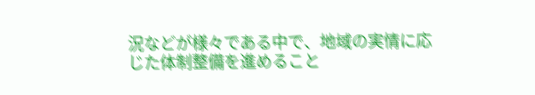況などが様々である中で、地域の実情に応じた体制整備を進めること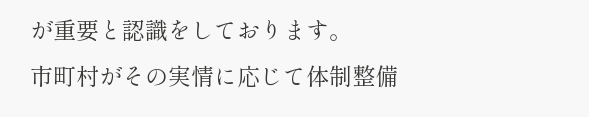が重要と認識をしております。
市町村がその実情に応じて体制整備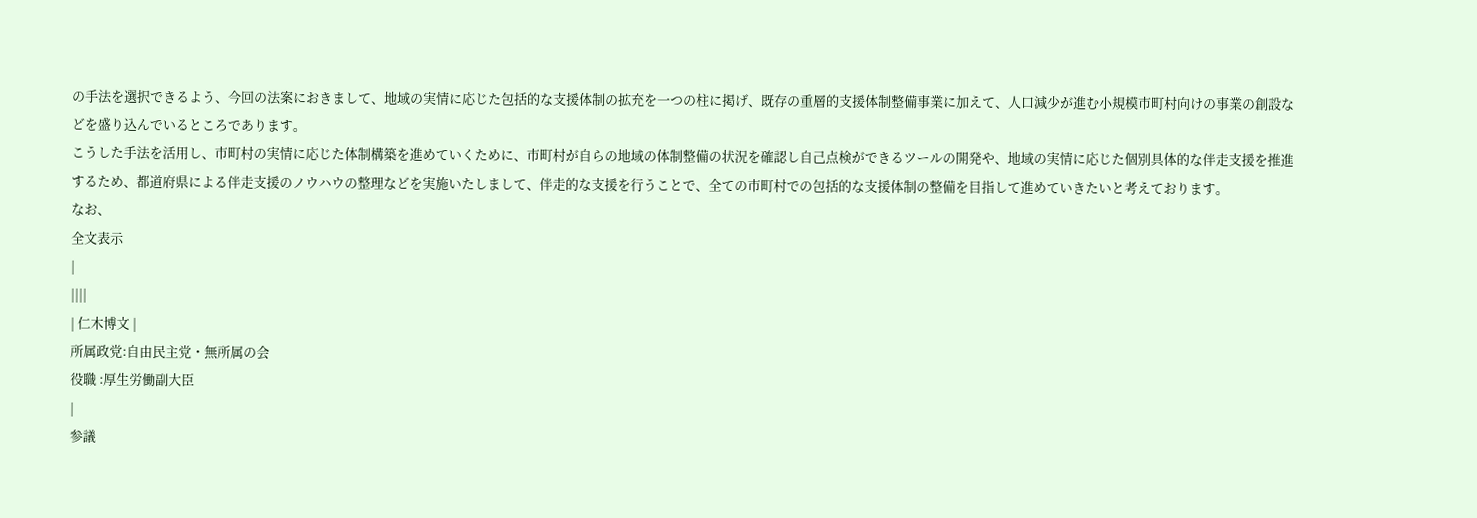の手法を選択できるよう、今回の法案におきまして、地域の実情に応じた包括的な支援体制の拡充を一つの柱に掲げ、既存の重層的支援体制整備事業に加えて、人口減少が進む小規模市町村向けの事業の創設などを盛り込んでいるところであります。
こうした手法を活用し、市町村の実情に応じた体制構築を進めていくために、市町村が自らの地域の体制整備の状況を確認し自己点検ができるツールの開発や、地域の実情に応じた個別具体的な伴走支援を推進するため、都道府県による伴走支援のノウハウの整理などを実施いたしまして、伴走的な支援を行うことで、全ての市町村での包括的な支援体制の整備を目指して進めていきたいと考えております。
なお、
全文表示
|
||||
| 仁木博文 |
所属政党:自由民主党・無所属の会
役職 :厚生労働副大臣
|
参議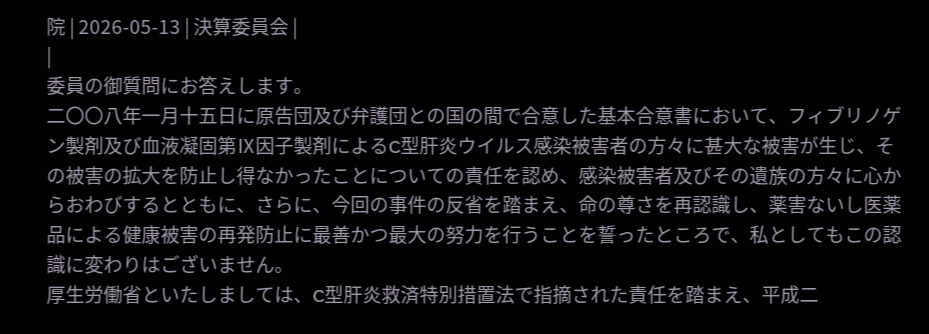院 | 2026-05-13 | 決算委員会 |
|
委員の御質問にお答えします。
二〇〇八年一月十五日に原告団及び弁護団との国の間で合意した基本合意書において、フィブリノゲン製剤及び血液凝固第Ⅸ因子製剤によるC型肝炎ウイルス感染被害者の方々に甚大な被害が生じ、その被害の拡大を防止し得なかったことについての責任を認め、感染被害者及びその遺族の方々に心からおわびするとともに、さらに、今回の事件の反省を踏まえ、命の尊さを再認識し、薬害ないし医薬品による健康被害の再発防止に最善かつ最大の努力を行うことを誓ったところで、私としてもこの認識に変わりはございません。
厚生労働省といたしましては、C型肝炎救済特別措置法で指摘された責任を踏まえ、平成二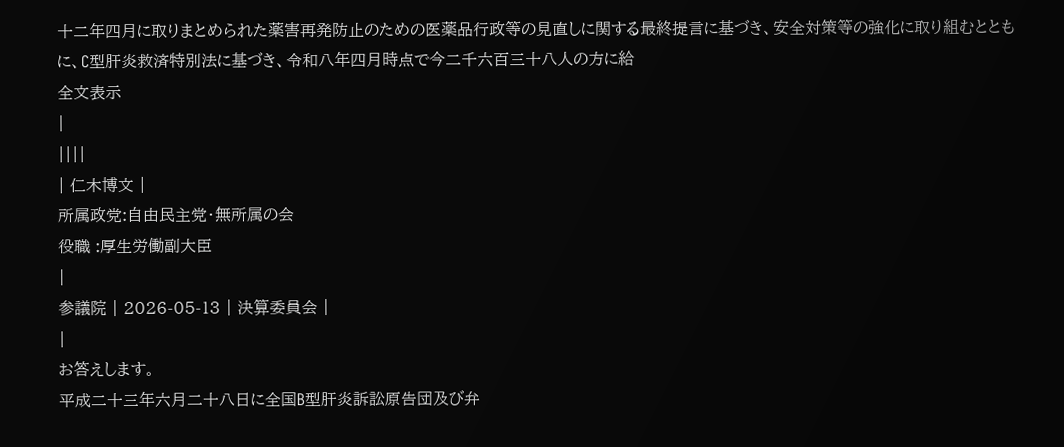十二年四月に取りまとめられた薬害再発防止のための医薬品行政等の見直しに関する最終提言に基づき、安全対策等の強化に取り組むとともに、C型肝炎救済特別法に基づき、令和八年四月時点で今二千六百三十八人の方に給
全文表示
|
||||
| 仁木博文 |
所属政党:自由民主党・無所属の会
役職 :厚生労働副大臣
|
参議院 | 2026-05-13 | 決算委員会 |
|
お答えします。
平成二十三年六月二十八日に全国B型肝炎訴訟原告団及び弁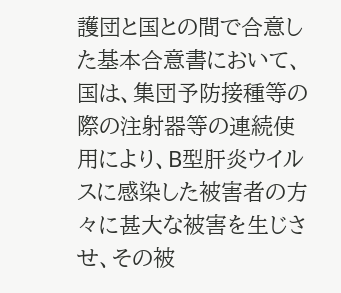護団と国との間で合意した基本合意書において、国は、集団予防接種等の際の注射器等の連続使用により、B型肝炎ウイルスに感染した被害者の方々に甚大な被害を生じさせ、その被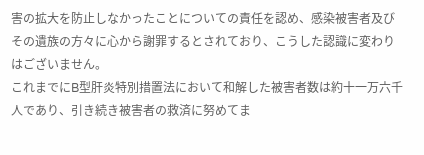害の拡大を防止しなかったことについての責任を認め、感染被害者及びその遺族の方々に心から謝罪するとされており、こうした認識に変わりはございません。
これまでにB型肝炎特別措置法において和解した被害者数は約十一万六千人であり、引き続き被害者の救済に努めてま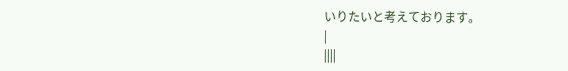いりたいと考えております。
|
||||